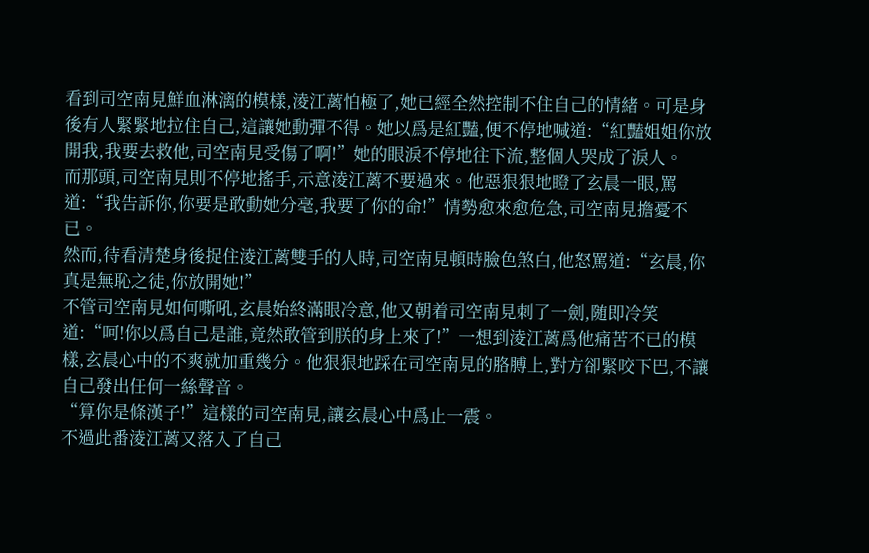看到司空南見鮮血淋漓的模樣,淩江蓠怕極了,她已經全然控制不住自己的情緒。可是身後有人緊緊地拉住自己,這讓她動彈不得。她以爲是紅豔,便不停地喊道:“紅豔姐姐你放開我,我要去救他,司空南見受傷了啊!”她的眼淚不停地往下流,整個人哭成了淚人。
而那頭,司空南見則不停地搖手,示意淩江蓠不要過來。他惡狠狠地瞪了玄晨一眼,罵道:“我告訴你,你要是敢動她分毫,我要了你的命!”情勢愈來愈危急,司空南見擔憂不已。
然而,待看清楚身後捉住淩江蓠雙手的人時,司空南見頓時臉色煞白,他怒罵道:“玄晨,你真是無恥之徒,你放開她!”
不管司空南見如何嘶吼,玄晨始終滿眼冷意,他又朝着司空南見刺了一劍,随即冷笑道:“呵!你以爲自己是誰,竟然敢管到朕的身上來了!”一想到淩江蓠爲他痛苦不已的模樣,玄晨心中的不爽就加重幾分。他狠狠地踩在司空南見的胳膊上,對方卻緊咬下巴,不讓自己發出任何一絲聲音。
“算你是條漢子!”這樣的司空南見,讓玄晨心中爲止一震。
不過此番淩江蓠又落入了自己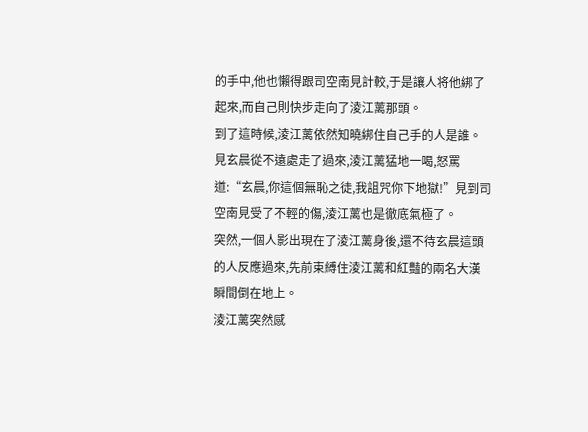的手中,他也懶得跟司空南見計較,于是讓人将他綁了起來,而自己則快步走向了淩江蓠那頭。
到了這時候,淩江蓠依然知曉綁住自己手的人是誰。見玄晨從不遠處走了過來,淩江蓠猛地一喝,怒罵道:“玄晨,你這個無恥之徒,我詛咒你下地獄!”見到司空南見受了不輕的傷,淩江蓠也是徹底氣極了。
突然,一個人影出現在了淩江蓠身後,還不待玄晨這頭的人反應過來,先前束縛住淩江蓠和紅豔的兩名大漢瞬間倒在地上。
淩江蓠突然感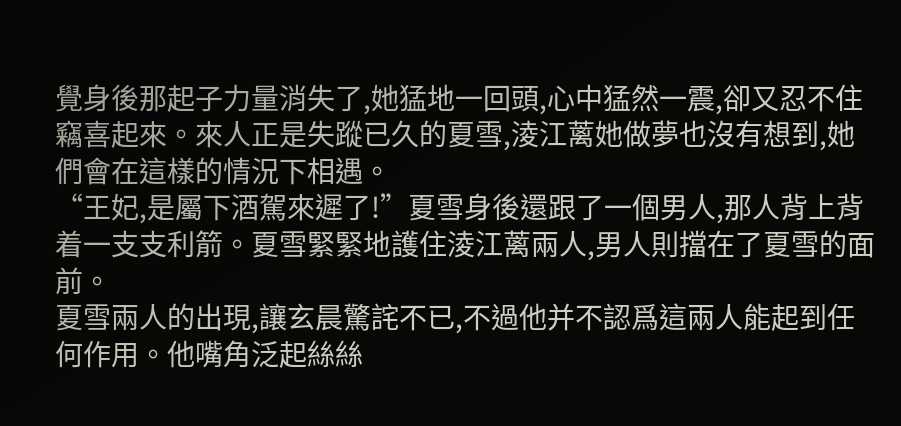覺身後那起子力量消失了,她猛地一回頭,心中猛然一震,卻又忍不住竊喜起來。來人正是失蹤已久的夏雪,淩江蓠她做夢也沒有想到,她們會在這樣的情況下相遇。
“王妃,是屬下酒駕來遲了!”夏雪身後還跟了一個男人,那人背上背着一支支利箭。夏雪緊緊地護住淩江蓠兩人,男人則擋在了夏雪的面前。
夏雪兩人的出現,讓玄晨驚詫不已,不過他并不認爲這兩人能起到任何作用。他嘴角泛起絲絲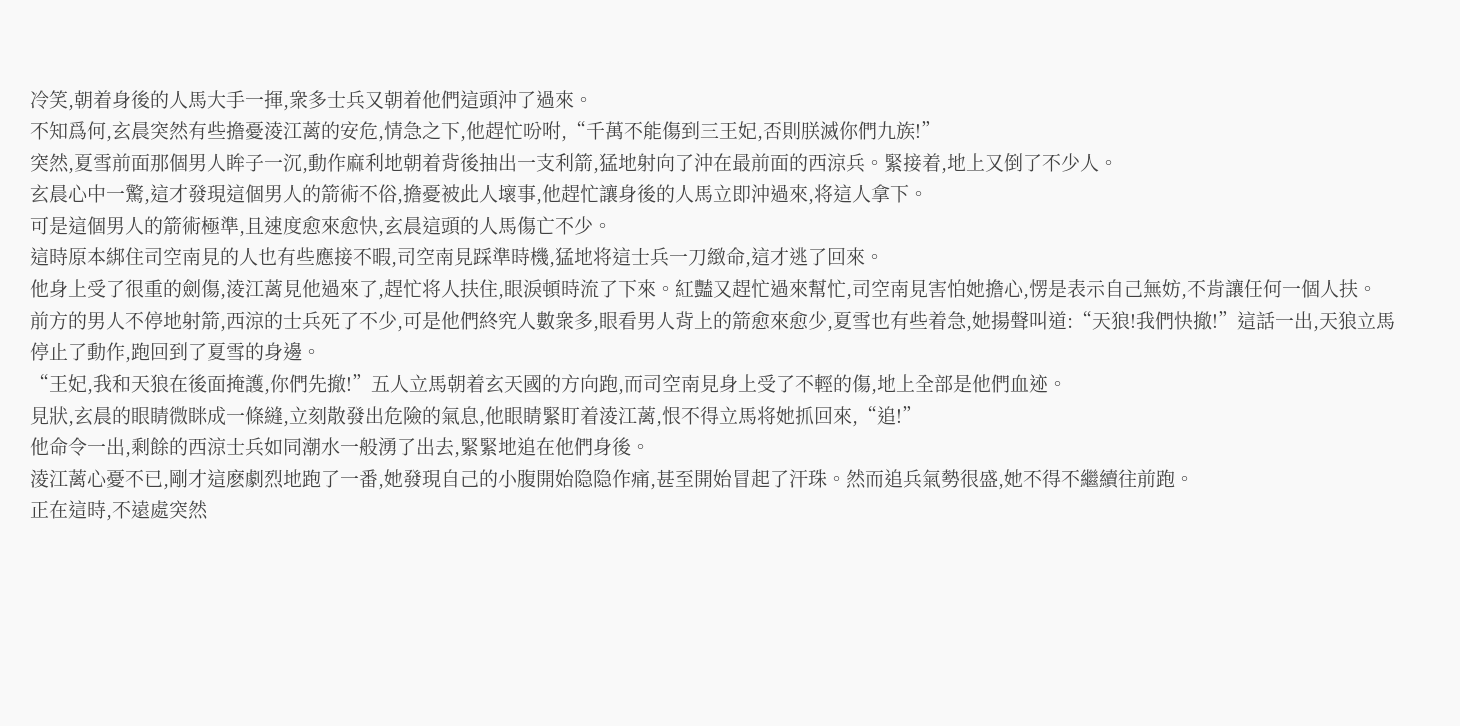冷笑,朝着身後的人馬大手一揮,衆多士兵又朝着他們這頭沖了過來。
不知爲何,玄晨突然有些擔憂淩江蓠的安危,情急之下,他趕忙吩咐,“千萬不能傷到三王妃,否則朕滅你們九族!”
突然,夏雪前面那個男人眸子一沉,動作麻利地朝着背後抽出一支利箭,猛地射向了沖在最前面的西涼兵。緊接着,地上又倒了不少人。
玄晨心中一驚,這才發現這個男人的箭術不俗,擔憂被此人壞事,他趕忙讓身後的人馬立即沖過來,将這人拿下。
可是這個男人的箭術極準,且速度愈來愈快,玄晨這頭的人馬傷亡不少。
這時原本綁住司空南見的人也有些應接不暇,司空南見踩準時機,猛地将這士兵一刀緻命,這才逃了回來。
他身上受了很重的劍傷,淩江蓠見他過來了,趕忙将人扶住,眼淚頓時流了下來。紅豔又趕忙過來幫忙,司空南見害怕她擔心,愣是表示自己無妨,不肯讓任何一個人扶。
前方的男人不停地射箭,西涼的士兵死了不少,可是他們終究人數衆多,眼看男人背上的箭愈來愈少,夏雪也有些着急,她揚聲叫道:“天狼!我們快撤!”這話一出,天狼立馬停止了動作,跑回到了夏雪的身邊。
“王妃,我和天狼在後面掩護,你們先撤!”五人立馬朝着玄天國的方向跑,而司空南見身上受了不輕的傷,地上全部是他們血迹。
見狀,玄晨的眼睛微眯成一條縫,立刻散發出危險的氣息,他眼睛緊盯着淩江蓠,恨不得立馬将她抓回來,“追!”
他命令一出,剩餘的西涼士兵如同潮水一般湧了出去,緊緊地追在他們身後。
淩江蓠心憂不已,剛才這麽劇烈地跑了一番,她發現自己的小腹開始隐隐作痛,甚至開始冒起了汗珠。然而追兵氣勢很盛,她不得不繼續往前跑。
正在這時,不遠處突然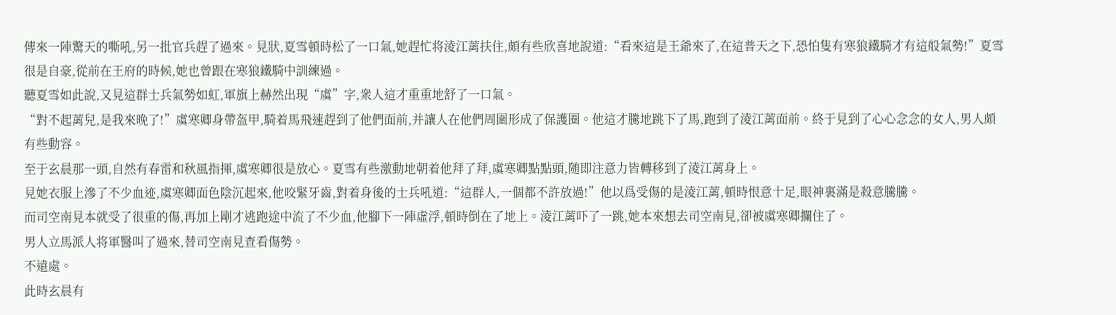傳來一陣驚天的嘶吼,另一批官兵趕了過來。見狀,夏雪頓時松了一口氣,她趕忙将淩江蓠扶住,頗有些欣喜地說道:“看來這是王爺來了,在這普天之下,恐怕隻有寒狼鐵騎才有這般氣勢!”夏雪很是自豪,從前在王府的時候,她也曾跟在寒狼鐵騎中訓練過。
聽夏雪如此說,又見這群士兵氣勢如虹,軍旗上赫然出現“虞”字,衆人這才重重地舒了一口氣。
“對不起蓠兒,是我來晚了!”虞寒卿身帶盔甲,騎着馬飛速趕到了他們面前,并讓人在他們周圍形成了保護圈。他這才騰地跳下了馬,跑到了淩江蓠面前。終于見到了心心念念的女人,男人頗有些動容。
至于玄晨那一頭,自然有春雷和秋風指揮,虞寒卿很是放心。夏雪有些激動地朝着他拜了拜,虞寒卿點點頭,随即注意力皆轉移到了淩江蓠身上。
見她衣服上滲了不少血迹,虞寒卿面色陰沉起來,他咬緊牙齒,對着身後的士兵吼道:“這群人,一個都不許放過!”他以爲受傷的是淩江蓠,頓時恨意十足,眼神裏滿是殺意騰騰。
而司空南見本就受了很重的傷,再加上剛才逃跑途中流了不少血,他腳下一陣虛浮,頓時倒在了地上。淩江蓠吓了一跳,她本來想去司空南見,卻被虞寒卿攔住了。
男人立馬派人将軍醫叫了過來,替司空南見查看傷勢。
不遠處。
此時玄晨有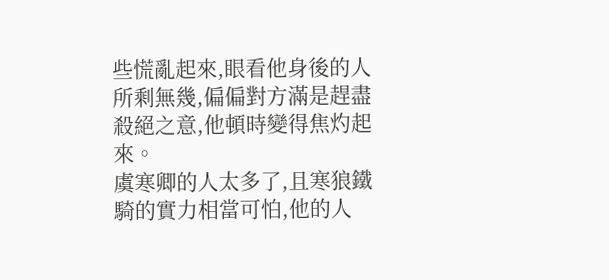些慌亂起來,眼看他身後的人所剩無幾,偏偏對方滿是趕盡殺絕之意,他頓時變得焦灼起來。
虞寒卿的人太多了,且寒狼鐵騎的實力相當可怕,他的人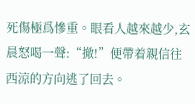死傷極爲慘重。眼看人越來越少,玄晨怒喝一聲:“撤!”便帶着親信往西涼的方向逃了回去。